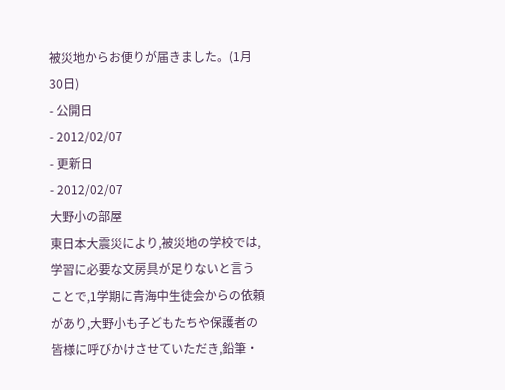被災地からお便りが届きました。(1月30日)
- 公開日
- 2012/02/07
- 更新日
- 2012/02/07
大野小の部屋
東日本大震災により,被災地の学校では,学習に必要な文房具が足りないと言うことで,1学期に青海中生徒会からの依頼があり,大野小も子どもたちや保護者の皆様に呼びかけさせていただき,鉛筆・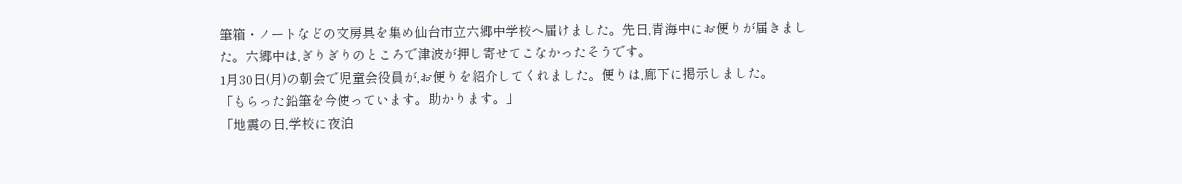筆箱・ノートなどの文房具を集め仙台市立六郷中学校へ届けました。先日,青海中にお便りが届きました。六郷中は,ぎりぎりのところで津波が押し寄せてこなかったそうです。
1月30日(月)の朝会で児童会役員が,お便りを紹介してくれました。便りは,廊下に掲示しました。
「もらった鉛筆を今使っています。助かります。」
「地震の日,学校に夜泊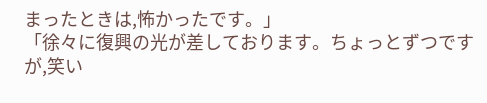まったときは,怖かったです。」
「徐々に復興の光が差しております。ちょっとずつですが,笑い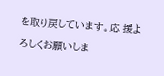を取り戻しています。応 援よろしくお願いしま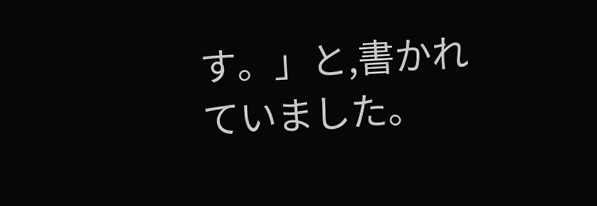す。」と,書かれていました。